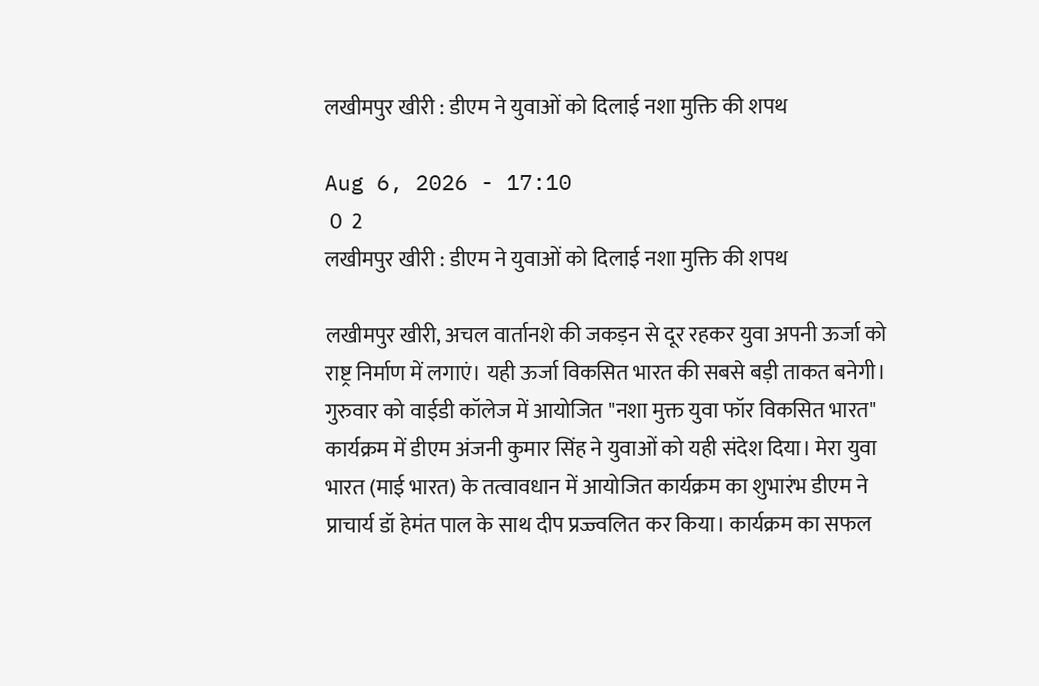लखीमपुर खीरी : डीएम ने युवाओं को दिलाई नशा मुक्ति की शपथ

Aug 6, 2026 - 17:10
 0  2
लखीमपुर खीरी : डीएम ने युवाओं को दिलाई नशा मुक्ति की शपथ

लखीमपुर खीरी, अचल वार्तानशे की जकड़न से दूर रहकर युवा अपनी ऊर्जा को राष्ट्र निर्माण में लगाएं। यही ऊर्जा विकसित भारत की सबसे बड़ी ताकत बनेगी। गुरुवार को वाईडी कॉलेज में आयोजित "नशा मुक्त युवा फॉर विकसित भारत" कार्यक्रम में डीएम अंजनी कुमार सिंह ने युवाओं को यही संदेश दिया। मेरा युवा भारत (माई भारत) के तत्वावधान में आयोजित कार्यक्रम का शुभारंभ डीएम ने प्राचार्य डॉ हेमंत पाल के साथ दीप प्रज्ज्वलित कर किया। कार्यक्रम का सफल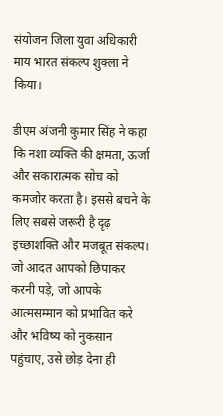संयोजन जिला युवा अधिकारी माय भारत संकल्प शुक्ला ने किया।

डीएम अंजनी कुमार सिंह ने कहा कि नशा व्यक्ति की क्षमता, ऊर्जा और सकारात्मक सोच को कमजोर करता है। इससे बचने के लिए सबसे जरूरी है दृढ़ इच्छाशक्ति और मजबूत संकल्प। जो आदत आपको छिपाकर करनी पड़े, जो आपके आत्मसम्मान को प्रभावित करे और भविष्य को नुकसान पहुंचाए, उसे छोड़ देना ही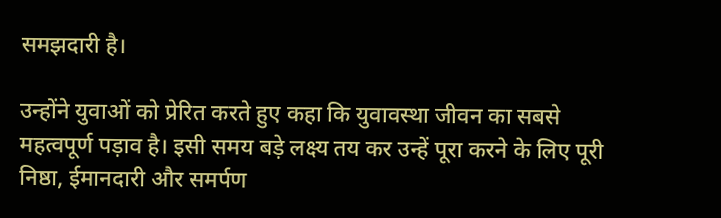समझदारी है।

उन्होंने युवाओं को प्रेरित करते हुए कहा कि युवावस्था जीवन का सबसे महत्वपूर्ण पड़ाव है। इसी समय बड़े लक्ष्य तय कर उन्हें पूरा करने के लिए पूरी निष्ठा, ईमानदारी और समर्पण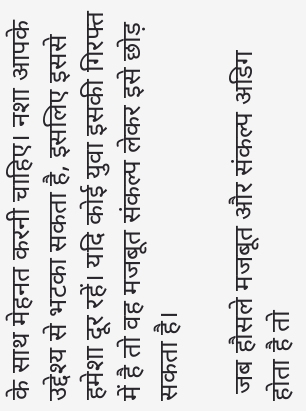के साथ मेहनत करनी चाहिए। नशा आपके उद्देश्य से भटका सकता है, इसलिए इससे हमेशा दूर रहें। यदि कोई युवा इसकी गिरफ्त में है तो वह मजबूत संकल्प लेकर इसे छोड़ सकता है।

 जब हौसले मजबूत और संकल्प अडिग होता है तो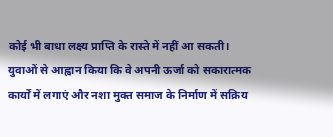कोई भी बाधा लक्ष्य प्राप्ति के रास्ते में नहीं आ सकती। युवाओं से आह्वान किया कि वे अपनी ऊर्जा को सकारात्मक कार्यों में लगाएं और नशा मुक्त समाज के निर्माण में सक्रिय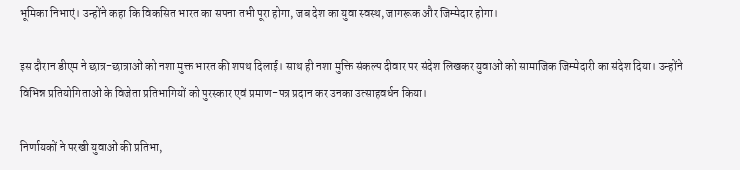भूमिका निभाएं। उन्होंने कहा कि विकसित भारत का सपना तभी पूरा होगा, जब देश का युवा स्वस्थ, जागरूक और जिम्मेदार होगा।

इस दौरान डीएम ने छात्र-छात्राओं को नशा मुक्त भारत की शपथ दिलाई। साथ ही नशा मुक्ति संकल्प दीवार पर संदेश लिखकर युवाओं को सामाजिक जिम्मेदारी का संदेश दिया। उन्होंने विभिन्न प्रतियोगिताओं के विजेता प्रतिभागियों को पुरस्कार एवं प्रमाण-पत्र प्रदान कर उनका उत्साहवर्धन किया।

निर्णायकों ने परखी युवाओं की प्रतिभा,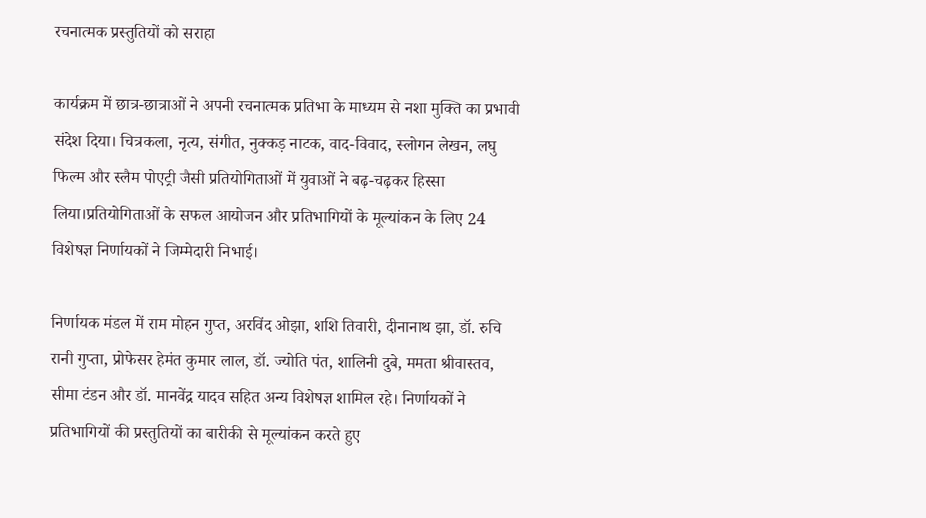रचनात्मक प्रस्तुतियों को सराहा

कार्यक्रम में छात्र-छात्राओं ने अपनी रचनात्मक प्रतिभा के माध्यम से नशा मुक्ति का प्रभावी संदेश दिया। चित्रकला, नृत्य, संगीत, नुक्कड़ नाटक, वाद-विवाद, स्लोगन लेखन, लघु फिल्म और स्लैम पोएट्री जैसी प्रतियोगिताओं में युवाओं ने बढ़-चढ़कर हिस्सा लिया।प्रतियोगिताओं के सफल आयोजन और प्रतिभागियों के मूल्यांकन के लिए 24 विशेषज्ञ निर्णायकों ने जिम्मेदारी निभाई।

निर्णायक मंडल में राम मोहन गुप्त, अरविंद ओझा, शशि तिवारी, दीनानाथ झा, डॉ. रुचि रानी गुप्ता, प्रोफेसर हेमंत कुमार लाल, डॉ. ज्योति पंत, शालिनी दुबे, ममता श्रीवास्तव, सीमा टंडन और डॉ. मानवेंद्र यादव सहित अन्य विशेषज्ञ शामिल रहे। निर्णायकों ने प्रतिभागियों की प्रस्तुतियों का बारीकी से मूल्यांकन करते हुए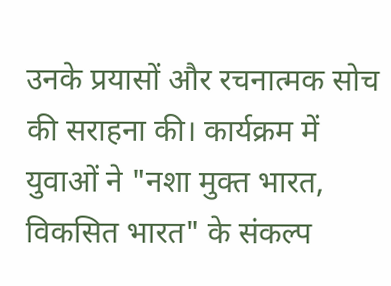उनके प्रयासों और रचनात्मक सोच की सराहना की। कार्यक्रम में युवाओं ने "नशा मुक्त भारत, विकसित भारत" के संकल्प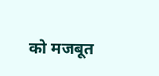को मजबूत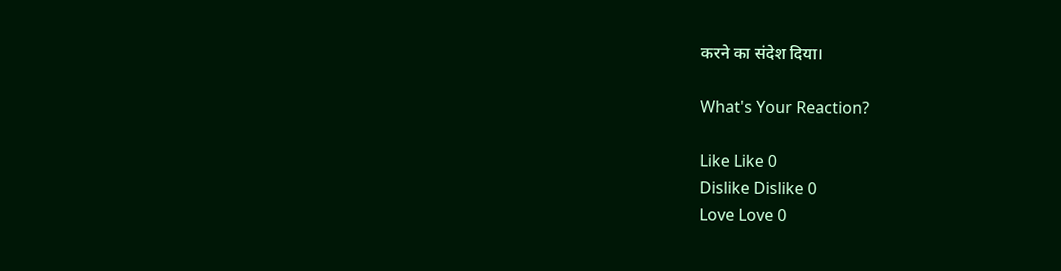करने का संदेश दिया।

What's Your Reaction?

Like Like 0
Dislike Dislike 0
Love Love 0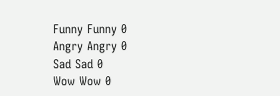Funny Funny 0
Angry Angry 0
Sad Sad 0
Wow Wow 0